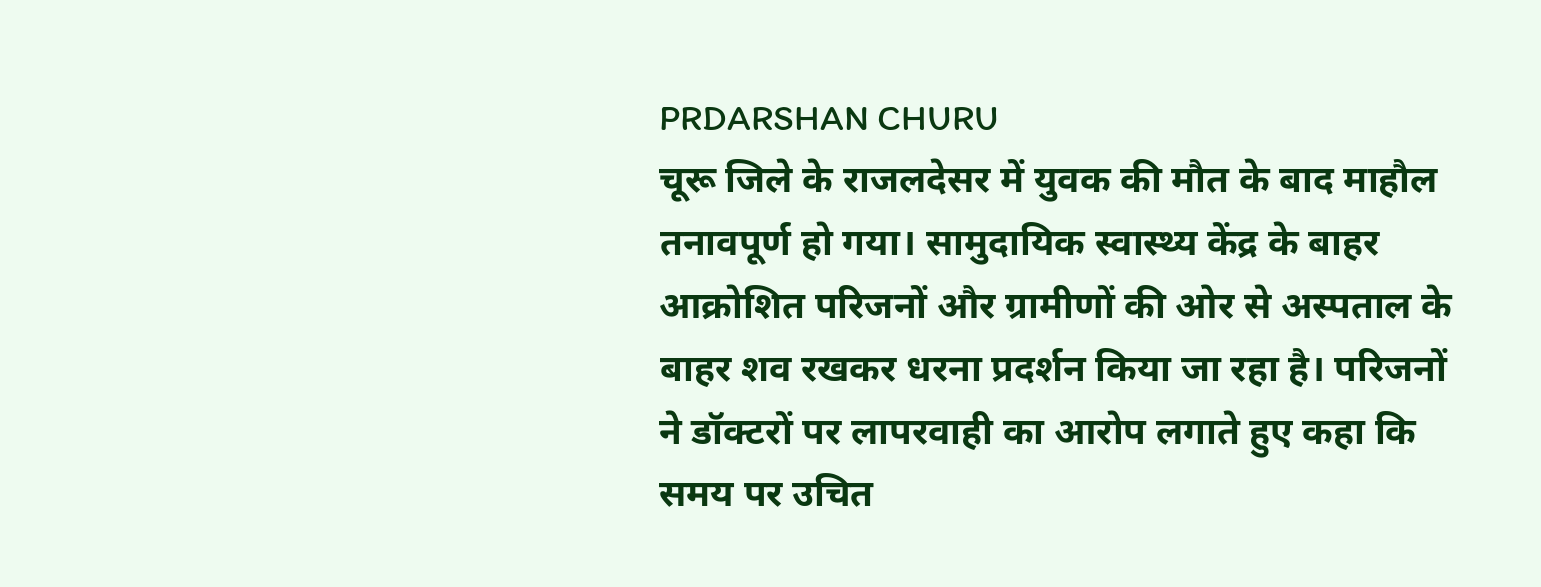PRDARSHAN CHURU
चूरू जिले के राजलदेसर में युवक की मौत के बाद माहौल तनावपूर्ण हो गया। सामुदायिक स्वास्थ्य केंद्र के बाहर आक्रोशित परिजनों और ग्रामीणों की ओर से अस्पताल के बाहर शव रखकर धरना प्रदर्शन किया जा रहा है। परिजनों ने डॉक्टरों पर लापरवाही का आरोप लगाते हुए कहा कि समय पर उचित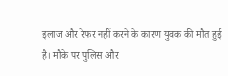इलाज और रेफर नहीं करने के कारण युवक की मौत हुई है। मौके पर पुलिस और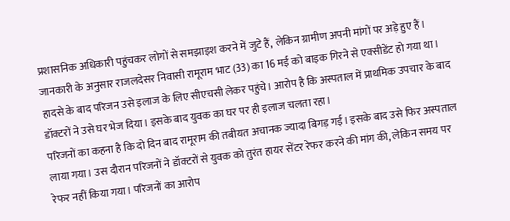प्रशासनिक अधिकारी पहुंचकर लोगों से समझाइश करने में जुटे हैं, लेकिन ग्रामीण अपनी मांगों पर अड़े हुए हैं।
जानकारी के अनुसार राजलदेसर निवासी रामूराम भाट (33) का 16 मई को बाइक गिरने से एक्सीडेंट हो गया था। हादसे के बाद परिजन उसे इलाज के लिए सीएचसी लेकर पहुंचे। आरोप है कि अस्पताल में प्राथमिक उपचार के बाद डॉक्टरों ने उसे घर भेज दिया। इसके बाद युवक का घर पर ही इलाज चलता रहा।
परिजनों का कहना है कि दो दिन बाद रामूराम की तबीयत अचानक ज्यादा बिगड़ गई। इसके बाद उसे फिर अस्पताल लाया गया। उस दौरान परिजनों ने डॉक्टरों से युवक को तुरंत हायर सेंटर रेफर करने की मांग की, लेकिन समय पर रेफर नहीं किया गया। परिजनों का आरोप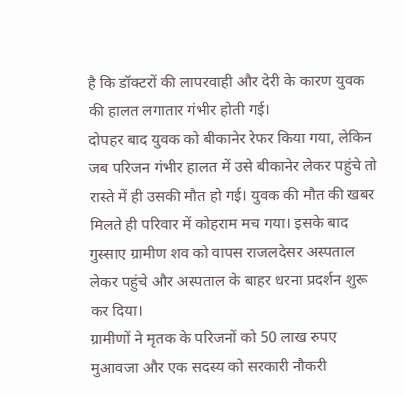है कि डॉक्टरों की लापरवाही और देरी के कारण युवक की हालत लगातार गंभीर होती गई।
दोपहर बाद युवक को बीकानेर रेफर किया गया, लेकिन जब परिजन गंभीर हालत में उसे बीकानेर लेकर पहुंचे तो रास्ते में ही उसकी मौत हो गई। युवक की मौत की खबर मिलते ही परिवार में कोहराम मच गया। इसके बाद गुस्साए ग्रामीण शव को वापस राजलदेसर अस्पताल लेकर पहुंचे और अस्पताल के बाहर धरना प्रदर्शन शुरू कर दिया।
ग्रामीणों ने मृतक के परिजनों को 50 लाख रुपए मुआवजा और एक सदस्य को सरकारी नौकरी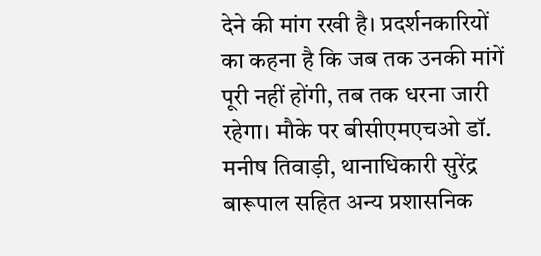देने की मांग रखी है। प्रदर्शनकारियों का कहना है कि जब तक उनकी मांगें पूरी नहीं होंगी, तब तक धरना जारी रहेगा। मौके पर बीसीएमएचओ डॉ. मनीष तिवाड़ी, थानाधिकारी सुरेंद्र बारूपाल सहित अन्य प्रशासनिक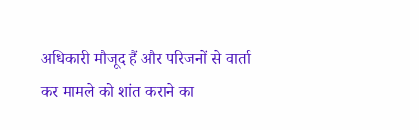अधिकारी मौजूद हैं और परिजनों से वार्ता कर मामले को शांत कराने का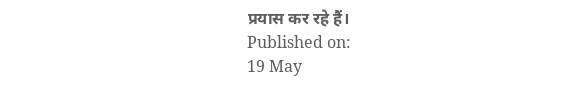प्रयास कर रहे हैं।
Published on:
19 May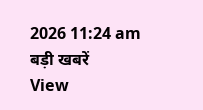2026 11:24 am
बड़ी खबरें
View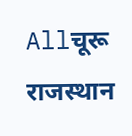Allचूरू
राजस्थान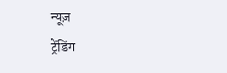न्यूज़
ट्रेंडिंग